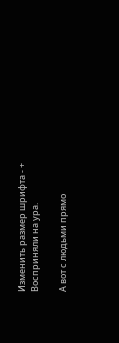Изменить размер шрифта - +
Восприняли на ура.

А вот с людьми прямо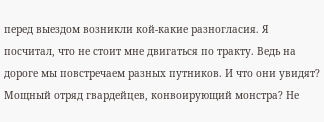перед выездом возникли кой-какие разногласия. Я посчитал, что не стоит мне двигаться по тракту. Ведь на дороге мы повстречаем разных путников. И что они увидят? Мощный отряд гвардейцев, конвоирующий монстра? Не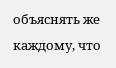объяснять же каждому, что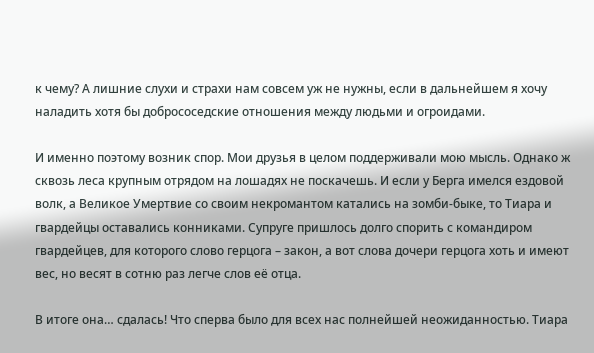к чему? А лишние слухи и страхи нам совсем уж не нужны, если в дальнейшем я хочу наладить хотя бы добрососедские отношения между людьми и огроидами.

И именно поэтому возник спор. Мои друзья в целом поддерживали мою мысль. Однако ж сквозь леса крупным отрядом на лошадях не поскачешь. И если у Берга имелся ездовой волк, а Великое Умертвие со своим некромантом катались на зомби-быке, то Тиара и гвардейцы оставались конниками. Супруге пришлось долго спорить с командиром гвардейцев, для которого слово герцога – закон, а вот слова дочери герцога хоть и имеют вес, но весят в сотню раз легче слов её отца.

В итоге она… сдалась! Что сперва было для всех нас полнейшей неожиданностью. Тиара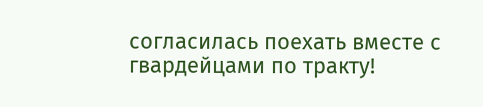согласилась поехать вместе с гвардейцами по тракту!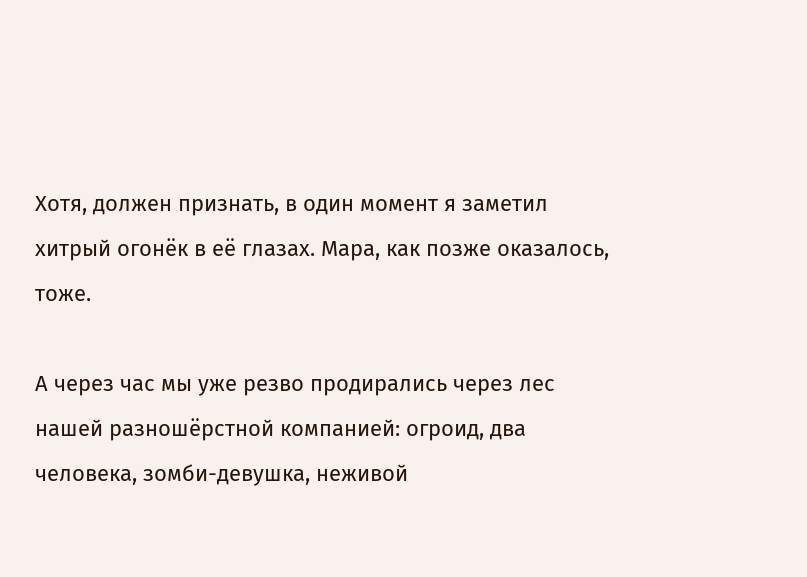Хотя, должен признать, в один момент я заметил хитрый огонёк в её глазах. Мара, как позже оказалось, тоже.

А через час мы уже резво продирались через лес нашей разношёрстной компанией: огроид, два человека, зомби-девушка, неживой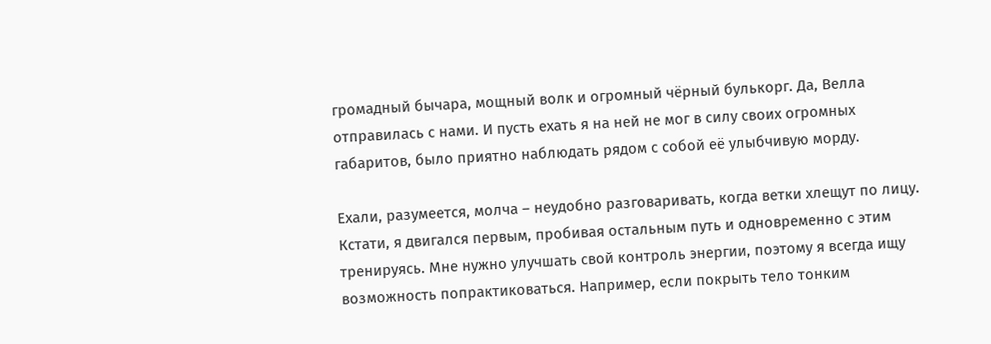громадный бычара, мощный волк и огромный чёрный булькорг. Да, Велла отправилась с нами. И пусть ехать я на ней не мог в силу своих огромных габаритов, было приятно наблюдать рядом с собой её улыбчивую морду.

Ехали, разумеется, молча – неудобно разговаривать, когда ветки хлещут по лицу. Кстати, я двигался первым, пробивая остальным путь и одновременно с этим тренируясь. Мне нужно улучшать свой контроль энергии, поэтому я всегда ищу возможность попрактиковаться. Например, если покрыть тело тонким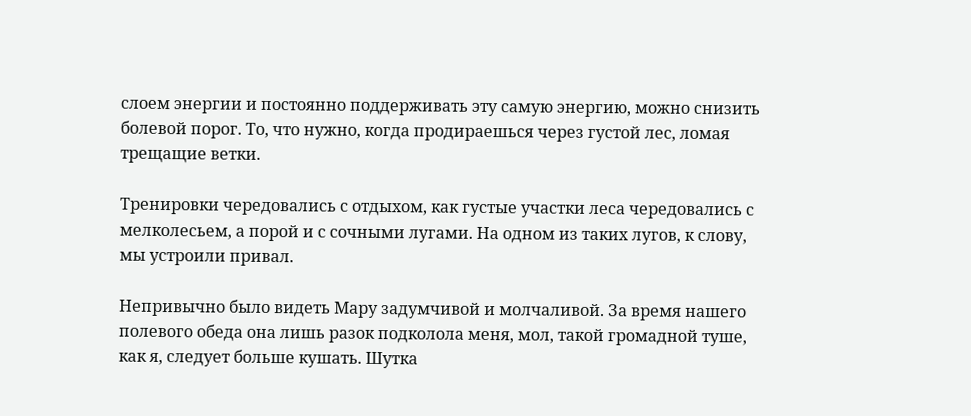слоем энергии и постоянно поддерживать эту самую энергию, можно снизить болевой порог. То, что нужно, когда продираешься через густой лес, ломая трещащие ветки.

Тренировки чередовались с отдыхом, как густые участки леса чередовались с мелколесьем, а порой и с сочными лугами. На одном из таких лугов, к слову, мы устроили привал.

Непривычно было видеть Мару задумчивой и молчаливой. За время нашего полевого обеда она лишь разок подколола меня, мол, такой громадной туше, как я, следует больше кушать. Шутка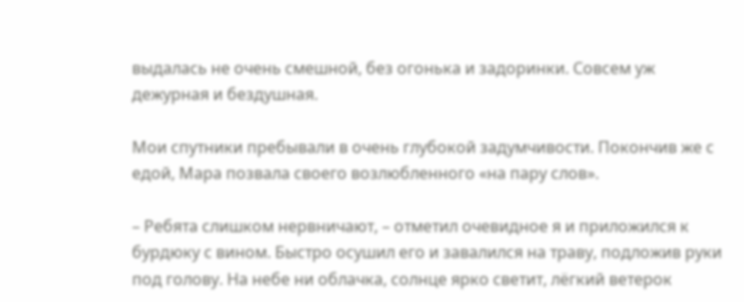выдалась не очень смешной, без огонька и задоринки. Совсем уж дежурная и бездушная.

Мои спутники пребывали в очень глубокой задумчивости. Покончив же с едой, Мара позвала своего возлюбленного «на пару слов».

– Ребята слишком нервничают, – отметил очевидное я и приложился к бурдюку с вином. Быстро осушил его и завалился на траву, подложив руки под голову. На небе ни облачка, солнце ярко светит, лёгкий ветерок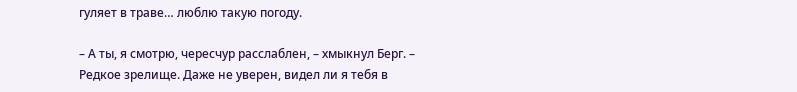гуляет в траве… люблю такую погоду.

– А ты, я смотрю, чересчур расслаблен, – хмыкнул Берг. – Редкое зрелище. Даже не уверен, видел ли я тебя в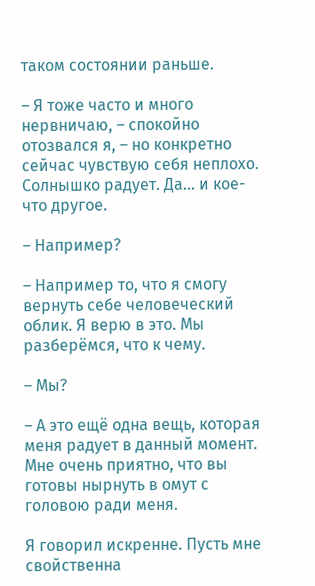таком состоянии раньше.

– Я тоже часто и много нервничаю, – спокойно отозвался я, – но конкретно сейчас чувствую себя неплохо. Солнышко радует. Да… и кое-что другое.

– Например?

– Например то, что я смогу вернуть себе человеческий облик. Я верю в это. Мы разберёмся, что к чему.

– Мы?

– А это ещё одна вещь, которая меня радует в данный момент. Мне очень приятно, что вы готовы нырнуть в омут с головою ради меня.

Я говорил искренне. Пусть мне свойственна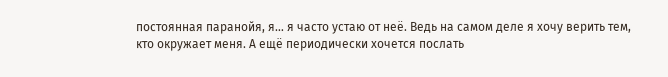постоянная паранойя, я… я часто устаю от неё. Ведь на самом деле я хочу верить тем, кто окружает меня. А ещё периодически хочется послать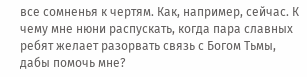все сомненья к чертям. Как, например, сейчас. К чему мне нюни распускать, когда пара славных ребят желает разорвать связь с Богом Тьмы, дабы помочь мне?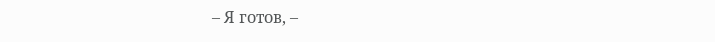– Я готов, –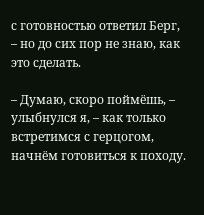с готовностью ответил Берг, – но до сих пор не знаю, как это сделать.

– Думаю, скоро поймёшь, – улыбнулся я, – как только встретимся с герцогом, начнём готовиться к походу.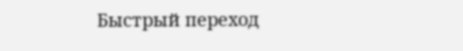Быстрый переход